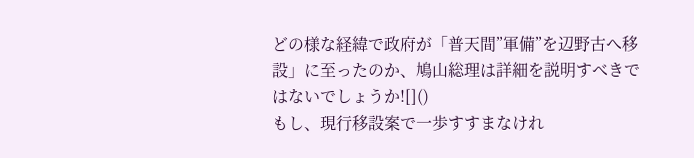どの様な経緯で政府が「普天間”軍備”を辺野古へ移設」に至ったのか、鳩山総理は詳細を説明すべきではないでしょうか![]()
もし、現行移設案で一歩すすまなけれ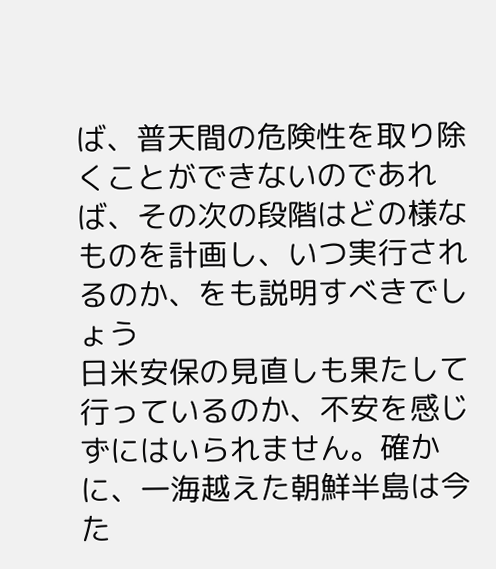ば、普天間の危険性を取り除くことができないのであれば、その次の段階はどの様なものを計画し、いつ実行されるのか、をも説明すべきでしょう
日米安保の見直しも果たして行っているのか、不安を感じずにはいられません。確かに、一海越えた朝鮮半島は今た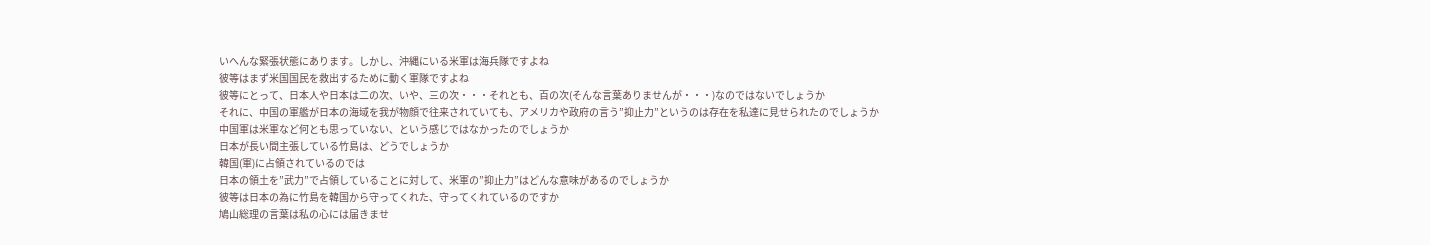いへんな緊張状態にあります。しかし、沖縄にいる米軍は海兵隊ですよね
彼等はまず米国国民を救出するために動く軍隊ですよね
彼等にとって、日本人や日本は二の次、いや、三の次・・・それとも、百の次(そんな言葉ありませんが・・・)なのではないでしょうか
それに、中国の軍艦が日本の海域を我が物顔で往来されていても、アメリカや政府の言う”抑止力”というのは存在を私達に見せられたのでしょうか
中国軍は米軍など何とも思っていない、という感じではなかったのでしょうか
日本が長い間主張している竹島は、どうでしょうか
韓国(軍)に占領されているのでは
日本の領土を”武力”で占領していることに対して、米軍の”抑止力”はどんな意味があるのでしょうか
彼等は日本の為に竹島を韓国から守ってくれた、守ってくれているのですか
鳩山総理の言葉は私の心には届きませ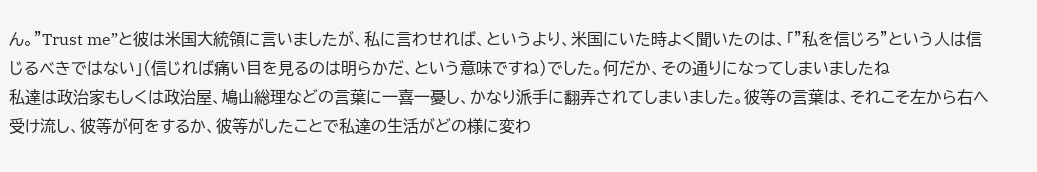ん。”Trust me”と彼は米国大統領に言いましたが、私に言わせれば、というより、米国にいた時よく聞いたのは、「”私を信じろ”という人は信じるべきではない」(信じれば痛い目を見るのは明らかだ、という意味ですね)でした。何だか、その通りになってしまいましたね
私達は政治家もしくは政治屋、鳩山総理などの言葉に一喜一憂し、かなり派手に翻弄されてしまいました。彼等の言葉は、それこそ左から右へ受け流し、彼等が何をするか、彼等がしたことで私達の生活がどの様に変わ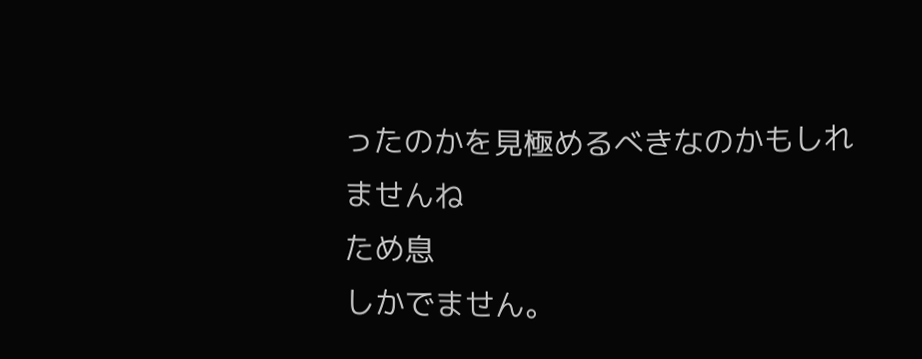ったのかを見極めるべきなのかもしれませんね
ため息
しかでません。